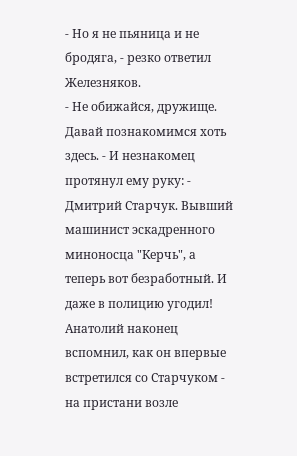- Но я не пьяница и не бродяга, - резко ответил Железняков.
- Не обижайся, дружище. Давай познакомимся хоть здесь. - И незнакомец протянул ему руку: - Дмитрий Старчук. Вывший машинист эскадренного миноносца "Керчь", а теперь вот безработный. И даже в полицию угодил!
Анатолий наконец вспомнил, как он впервые встретился со Старчуком - на пристани возле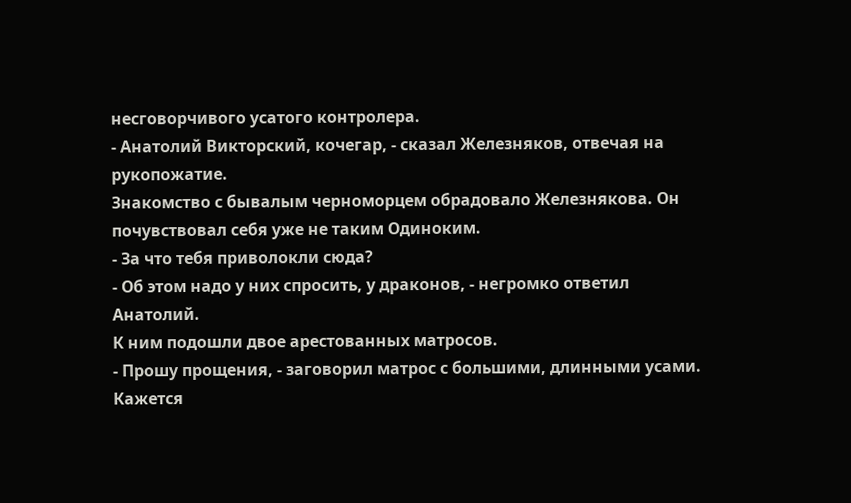несговорчивого усатого контролера.
- Анатолий Викторский, кочегар, - сказал Железняков, отвечая на рукопожатие.
Знакомство с бывалым черноморцем обрадовало Железнякова. Он почувствовал себя уже не таким Одиноким.
- За что тебя приволокли сюда?
- Об этом надо у них спросить, у драконов, - негромко ответил Анатолий.
К ним подошли двое арестованных матросов.
- Прошу прощения, - заговорил матрос с большими, длинными усами. Кажется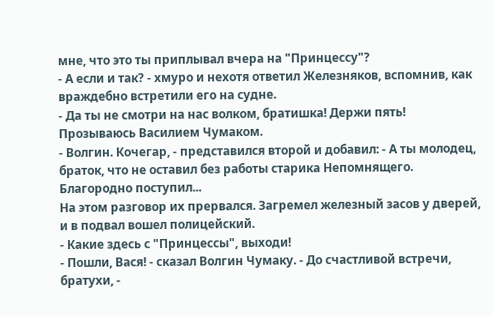мне, что это ты приплывал вчера на "Принцессу"?
- А если и так? - хмуро и нехотя ответил Железняков, вспомнив, как враждебно встретили его на судне.
- Да ты не смотри на нас волком, братишка! Держи пять! Прозываюсь Василием Чумаком.
- Волгин. Кочегар, - представился второй и добавил: - А ты молодец, браток, что не оставил без работы старика Непомнящего. Благородно поступил...
На этом разговор их прервался. Загремел железный засов у дверей, и в подвал вошел полицейский.
- Какие здесь с "Принцессы", выходи!
- Пошли, Вася! - сказал Волгин Чумаку. - До счастливой встречи, братухи, -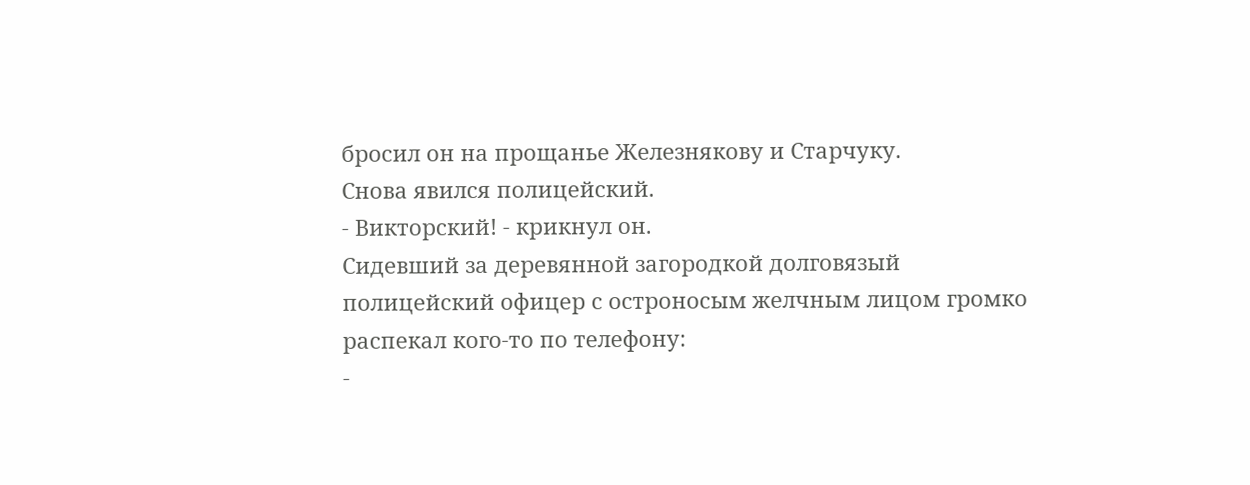бросил он на прощанье Железнякову и Старчуку.
Снова явился полицейский.
- Викторский! - крикнул он.
Сидевший за деревянной загородкой долговязый полицейский офицер с остроносым желчным лицом громко распекал кого-то по телефону:
-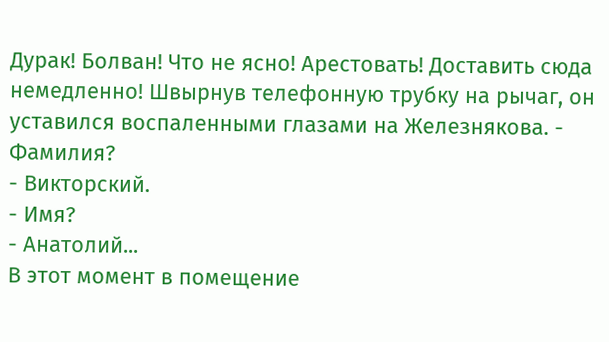Дурак! Болван! Что не ясно! Арестовать! Доставить сюда немедленно! Швырнув телефонную трубку на рычаг, он уставился воспаленными глазами на Железнякова. - Фамилия?
- Викторский.
- Имя?
- Анатолий...
В этот момент в помещение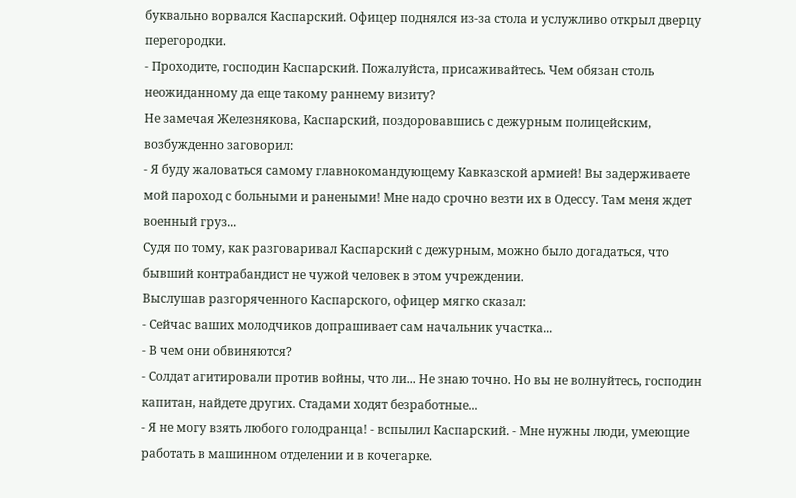буквально ворвался Каспарский. Офицер поднялся из-за стола и услужливо открыл дверцу перегородки.
- Проходите, господин Каспарский. Пожалуйста, присаживайтесь. Чем обязан столь неожиданному да еще такому раннему визиту?
Не замечая Железнякова, Каспарский, поздоровавшись с дежурным полицейским, возбужденно заговорил:
- Я буду жаловаться самому главнокомандующему Кавказской армией! Вы задерживаете мой пароход с больными и ранеными! Мне надо срочно везти их в Одессу. Там меня ждет военный груз...
Судя по тому, как разговаривал Каспарский с дежурным, можно было догадаться, что бывший контрабандист не чужой человек в этом учреждении.
Выслушав разгоряченного Каспарского, офицер мягко сказал:
- Сейчас ваших молодчиков допрашивает сам начальник участка...
- В чем они обвиняются?
- Солдат агитировали против войны, что ли... Не знаю точно. Но вы не волнуйтесь, господин капитан, найдете других. Стадами ходят безработные...
- Я не могу взять любого голодранца! - вспылил Каспарский. - Мне нужны люди, умеющие работать в машинном отделении и в кочегарке.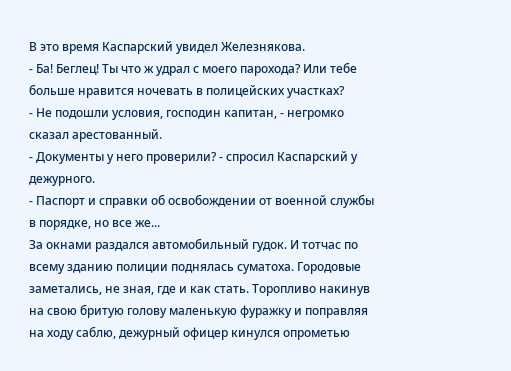В это время Каспарский увидел Железнякова.
- Ба! Беглец! Ты что ж удрал с моего парохода? Или тебе больше нравится ночевать в полицейских участках?
- Не подошли условия, господин капитан, - негромко сказал арестованный.
- Документы у него проверили? - спросил Каспарский у дежурного.
- Паспорт и справки об освобождении от военной службы в порядке, но все же...
За окнами раздался автомобильный гудок. И тотчас по всему зданию полиции поднялась суматоха. Городовые заметались, не зная, где и как стать. Торопливо накинув на свою бритую голову маленькую фуражку и поправляя на ходу саблю, дежурный офицер кинулся опрометью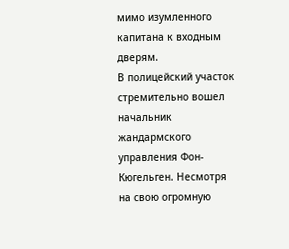мимо изумленного капитана к входным дверям.
В полицейский участок стремительно вошел начальник жандармского управления Фон-Кюгельген. Несмотря на свою огромную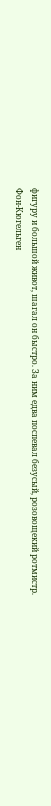фигуру и большой живот, шагал он быстро. За ним едва поспевал безусый, розовощекий ротмистр.
Фон-Кюгельген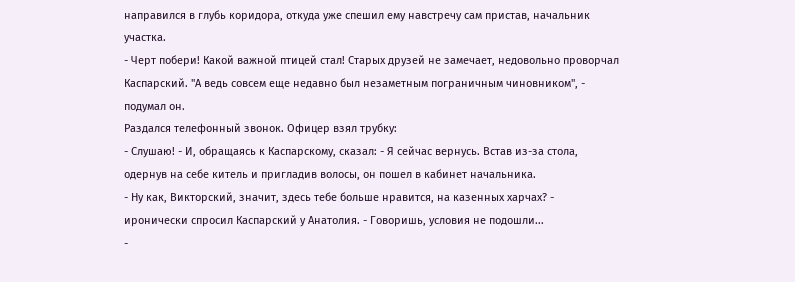направился в глубь коридора, откуда уже спешил ему навстречу сам пристав, начальник участка.
- Черт побери! Какой важной птицей стал! Старых друзей не замечает, недовольно проворчал Каспарский. "А ведь совсем еще недавно был незаметным пограничным чиновником", - подумал он.
Раздался телефонный звонок. Офицер взял трубку:
- Слушаю! - И, обращаясь к Каспарскому, сказал: - Я сейчас вернусь. Встав из-за стола, одернув на себе китель и пригладив волосы, он пошел в кабинет начальника.
- Ну как, Викторский, значит, здесь тебе больше нравится, на казенных харчах? - иронически спросил Каспарский у Анатолия. - Говоришь, условия не подошли...
-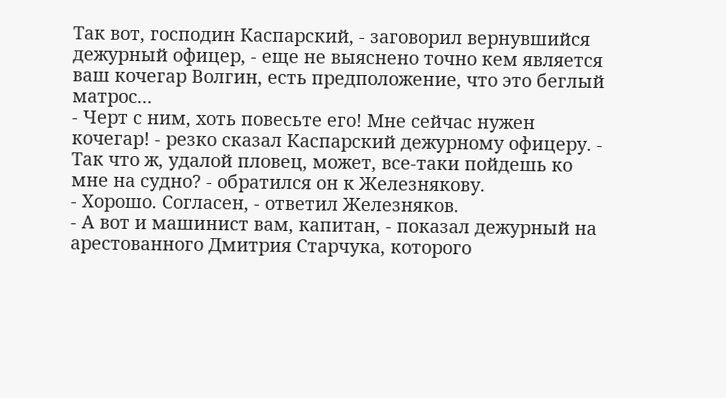Так вот, господин Каспарский, - заговорил вернувшийся дежурный офицер, - еще не выяснено точно кем является ваш кочегар Волгин, есть предположение, что это беглый матрос...
- Черт с ним, хоть повесьте его! Мне сейчас нужен кочегар! - резко сказал Каспарский дежурному офицеру. - Так что ж, удалой пловец, может, все-таки пойдешь ко мне на судно? - обратился он к Железнякову.
- Хорошо. Согласен, - ответил Железняков.
- А вот и машинист вам, капитан, - показал дежурный на арестованного Дмитрия Старчука, которого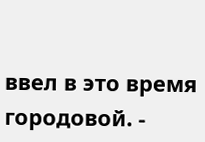ввел в это время городовой. -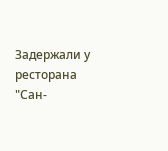Задержали у ресторана "Сан-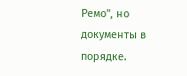Ремо", но документы в порядке.